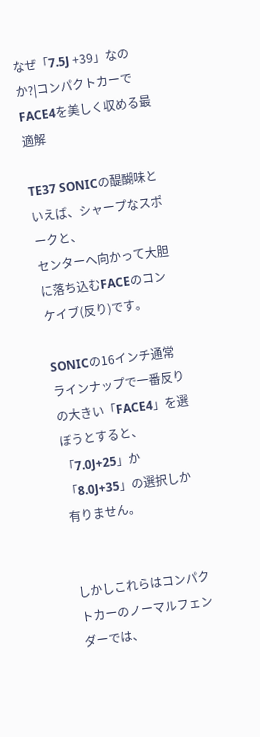なぜ「7.5J +39」なのか?|コンパクトカーでFACE4を美しく収める最適解

TE37 SONICの醍醐味といえば、シャープなスポークと、
センターへ向かって大胆に落ち込むFACEのコンケイブ(反り)です。

SONICの16インチ通常ラインナップで一番反りの大きい「FACE4」を選ぼうとすると、
「7.0J+25」か「8.0J+35」の選択しか有りません。


しかしこれらはコンパクトカーのノーマルフェンダーでは、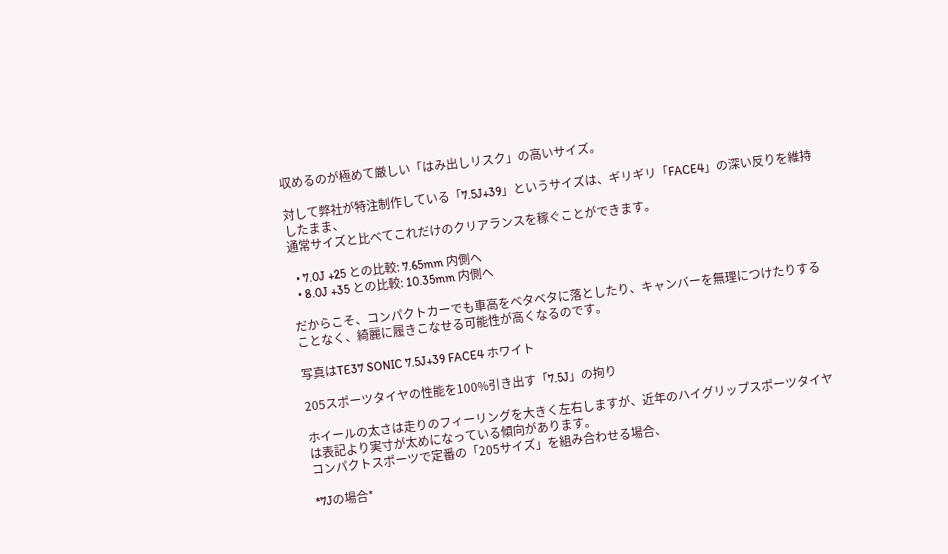収めるのが極めて厳しい「はみ出しリスク」の高いサイズ。

対して弊社が特注制作している「7.5J+39」というサイズは、ギリギリ「FACE4」の深い反りを維持したまま、
通常サイズと比べてこれだけのクリアランスを稼ぐことができます。

  • 7.0J +25 との比較: 7.65mm 内側へ
  • 8.0J +35 との比較: 10.35mm 内側へ

だからこそ、コンパクトカーでも車高をベタベタに落としたり、キャンバーを無理につけたりすることなく、綺麗に履きこなせる可能性が高くなるのです。

写真はTE37 SONIC 7.5J+39 FACE4 ホワイト

205スポーツタイヤの性能を100%引き出す「7.5J」の拘り

ホイールの太さは走りのフィーリングを大きく左右しますが、近年のハイグリップスポーツタイヤは表記より実寸が太めになっている傾向があります。
コンパクトスポーツで定番の「205サイズ」を組み合わせる場合、

*7Jの場合*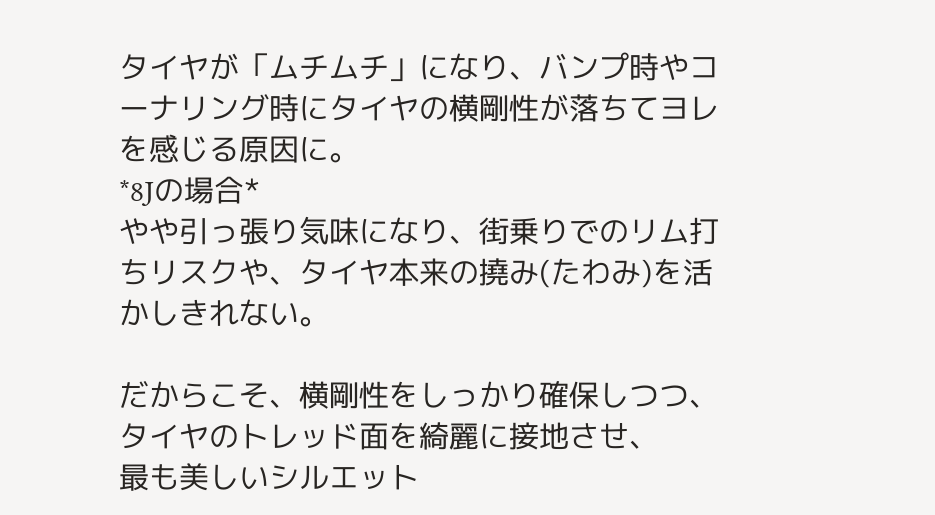タイヤが「ムチムチ」になり、バンプ時やコーナリング時にタイヤの横剛性が落ちてヨレを感じる原因に。
*8Jの場合*
やや引っ張り気味になり、街乗りでのリム打ちリスクや、タイヤ本来の撓み(たわみ)を活かしきれない。

だからこそ、横剛性をしっかり確保しつつ、タイヤのトレッド面を綺麗に接地させ、
最も美しいシルエット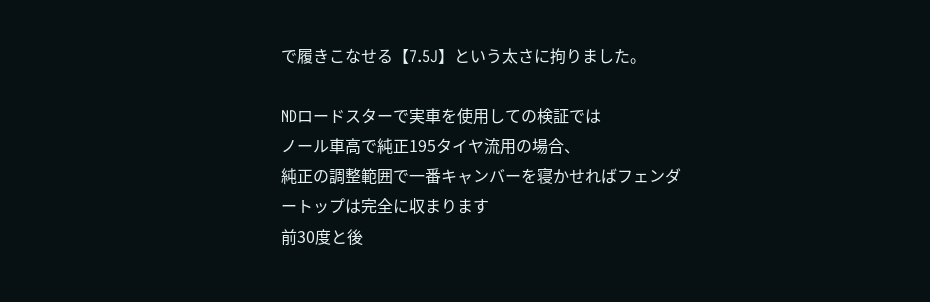で履きこなせる【7.5J】という太さに拘りました。

NDロードスターで実車を使用しての検証では
ノール車高で純正195タイヤ流用の場合、
純正の調整範囲で一番キャンバーを寝かせればフェンダートップは完全に収まります
前30度と後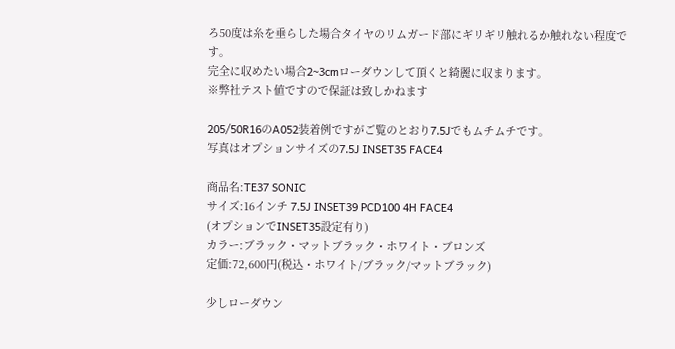ろ50度は糸を垂らした場合タイヤのリムガード部にギリギリ触れるか触れない程度です。
完全に収めたい場合2~3cmローダウンして頂くと綺麗に収まります。
※弊社テスト値ですので保証は致しかねます

205/50R16のA052装着例ですがご覧のとおり7.5Jでもムチムチです。
写真はオプションサイズの7.5J INSET35 FACE4

商品名:TE37 SONIC
サイズ:16インチ 7.5J INSET39 PCD100 4H FACE4
(オプションでINSET35設定有り)
カラー:ブラック・マットブラック・ホワイト・ブロンズ
定価:72,600円(税込・ホワイト/ブラック/マットブラック)

少しローダウン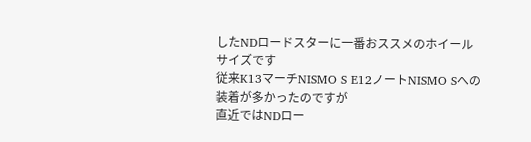したNDロードスターに一番おススメのホイールサイズです
従来K13マーチNISMO S E12ノートNISMO Sへの装着が多かったのですが
直近ではNDロー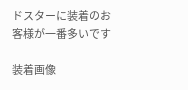ドスターに装着のお客様が一番多いです

装着画像